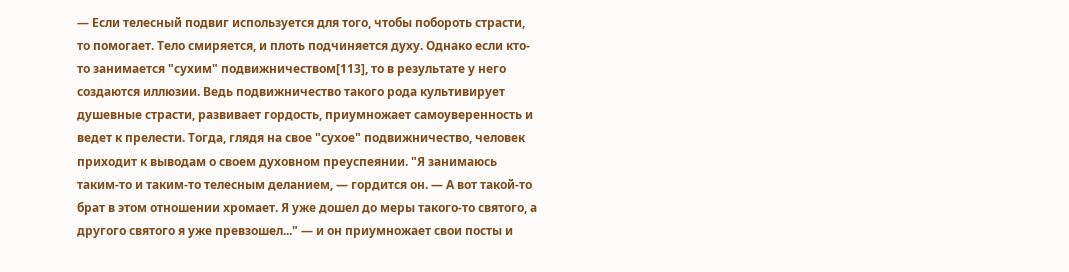— Если телесный подвиг используется для того, чтобы побороть страсти, то помогает. Тело смиряется, и плоть подчиняется духу. Однако если кто-то занимается "сухим" подвижничеством[113], то в результате у него создаются иллюзии. Ведь подвижничество такого рода культивирует душевные страсти, развивает гордость, приумножает самоуверенность и ведет к прелести. Тогда, глядя на свое "сухое" подвижничество, человек приходит к выводам о своем духовном преуспеянии. "Я занимаюсь таким-то и таким-то телесным деланием, — гордится он. — А вот такой-то брат в этом отношении хромает. Я уже дошел до меры такого-то святого, а другого святого я уже превзошел..." — и он приумножает свои посты и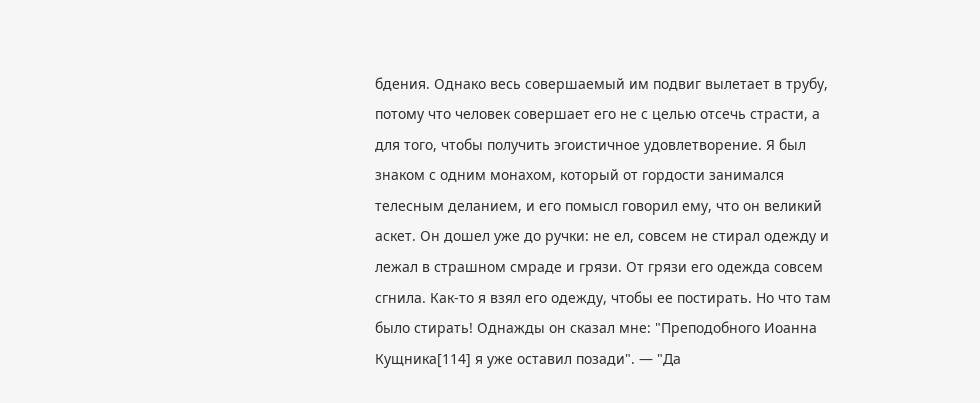бдения. Однако весь совершаемый им подвиг вылетает в трубу, потому что человек совершает его не с целью отсечь страсти, а для того, чтобы получить эгоистичное удовлетворение. Я был знаком с одним монахом, который от гордости занимался телесным деланием, и его помысл говорил ему, что он великий аскет. Он дошел уже до ручки: не ел, совсем не стирал одежду и лежал в страшном смраде и грязи. От грязи его одежда совсем сгнила. Как-то я взял его одежду, чтобы ее постирать. Но что там было стирать! Однажды он сказал мне: "Преподобного Иоанна Кущника[114] я уже оставил позади". — "Да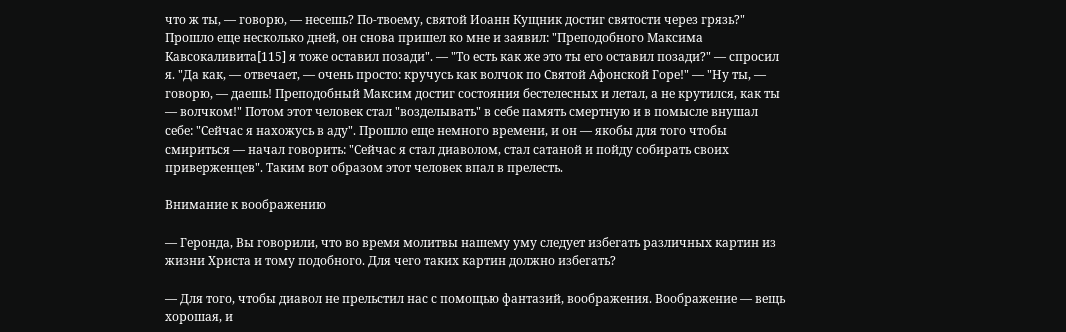что ж ты, — говорю, — несешь? По-твоему, святой Иоанн Кущник достиг святости через грязь?" Прошло еще несколько дней, он снова пришел ко мне и заявил: "Преподобного Максима Кавсокаливита[115] я тоже оставил позади". — "То есть как же это ты его оставил позади?" — спросил я. "Да как, — отвечает, — очень просто: кручусь как волчок по Святой Афонской Горе!" — "Ну ты, — говорю, — даешь! Преподобный Максим достиг состояния бестелесных и летал, а не крутился, как ты — волчком!" Потом этот человек стал "возделывать" в себе память смертную и в помысле внушал себе: "Сейчас я нахожусь в аду". Прошло еще немного времени, и он — якобы для того чтобы смириться — начал говорить: "Сейчас я стал диаволом, стал сатаной и пойду собирать своих приверженцев". Таким вот образом этот человек впал в прелесть.

Внимание к воображению

— Геронда, Вы говорили, что во время молитвы нашему уму следует избегать различных картин из жизни Христа и тому подобного. Для чего таких картин должно избегать?

— Для того, чтобы диавол не прельстил нас с помощью фантазий, воображения. Воображение — вещь хорошая, и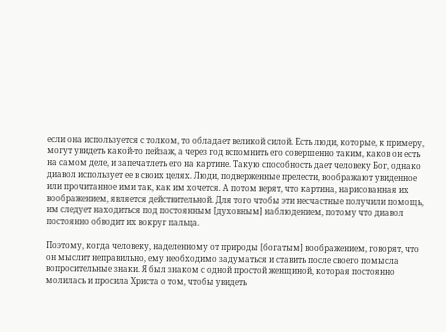если она используется с толком, то обладает великой силой. Есть люди, которые, к примеру, могут увидеть какой-то пейзаж, а через год вспомнить его совершенно таким, каков он есть на самом деле, и запечатлеть его на картине. Такую способность дает человеку Бог, однако диавол использует ее в своих целях. Люди, подверженные прелести, воображают увиденное или прочитанное ими так, как им хочется. А потом верят, что картина, нарисованная их воображением, является действительной. Для того чтобы эти несчастные получили помощь, им следует находиться под постоянным [духовным] наблюдением, потому что диавол постоянно обводит их вокруг пальца.

Поэтому, когда человеку, наделенному от природы [богатым] воображением, говорят, что он мыслит неправильно, ему необходимо задуматься и ставить после своего помысла вопросительные знаки. Я был знаком с одной простой женщиной, которая постоянно молилась и просила Христа о том, чтобы увидеть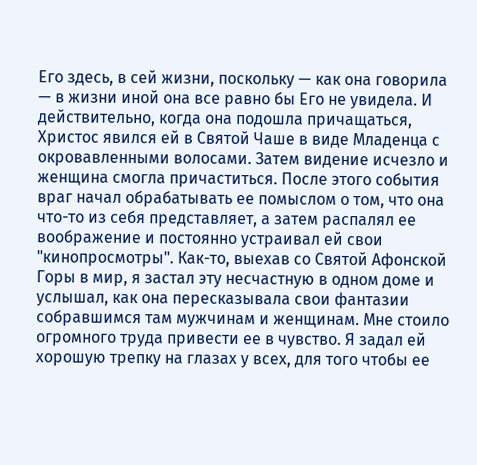Его здесь, в сей жизни, поскольку — как она говорила — в жизни иной она все равно бы Его не увидела. И действительно, когда она подошла причащаться, Христос явился ей в Святой Чаше в виде Младенца с окровавленными волосами. Затем видение исчезло и женщина смогла причаститься. После этого события враг начал обрабатывать ее помыслом о том, что она что-то из себя представляет, а затем распалял ее воображение и постоянно устраивал ей свои "кинопросмотры". Как-то, выехав со Святой Афонской Горы в мир, я застал эту несчастную в одном доме и услышал, как она пересказывала свои фантазии собравшимся там мужчинам и женщинам. Мне стоило огромного труда привести ее в чувство. Я задал ей хорошую трепку на глазах у всех, для того чтобы ее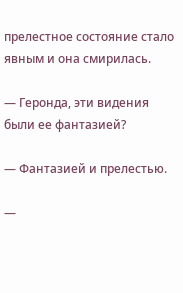прелестное состояние стало явным и она смирилась.

— Геронда, эти видения были ее фантазией?

— Фантазией и прелестью.

—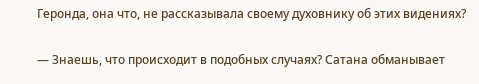Геронда, она что, не рассказывала своему духовнику об этих видениях?

— Знаешь, что происходит в подобных случаях? Сатана обманывает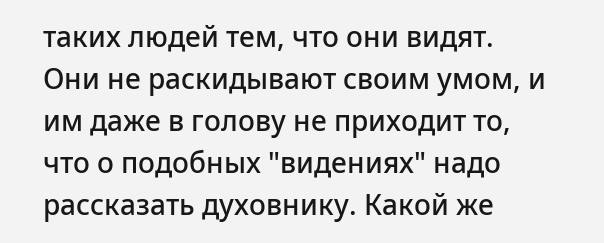таких людей тем, что они видят. Они не раскидывают своим умом, и им даже в голову не приходит то, что о подобных "видениях" надо рассказать духовнику. Какой же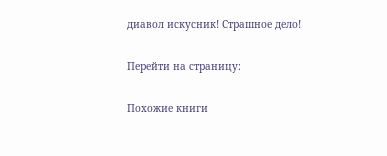диавол искусник! Страшное дело!

Перейти на страницу:

Похожие книги